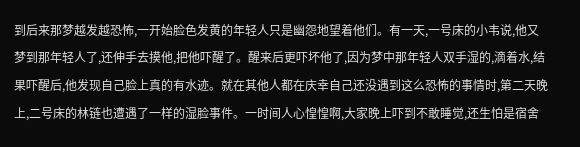到后来那梦越发越恐怖,一开始脸色发黄的年轻人只是幽怨地望着他们。有一天,一号床的小韦说,他又梦到那年轻人了,还伸手去摸他,把他吓醒了。醒来后更吓坏他了,因为梦中那年轻人双手湿的,滴着水,结果吓醒后,他发现自己脸上真的有水迹。就在其他人都在庆幸自己还没遇到这么恐怖的事情时,第二天晚上,二号床的林链也遭遇了一样的湿脸事件。一时间人心惶惶啊,大家晚上吓到不敢睡觉,还生怕是宿舍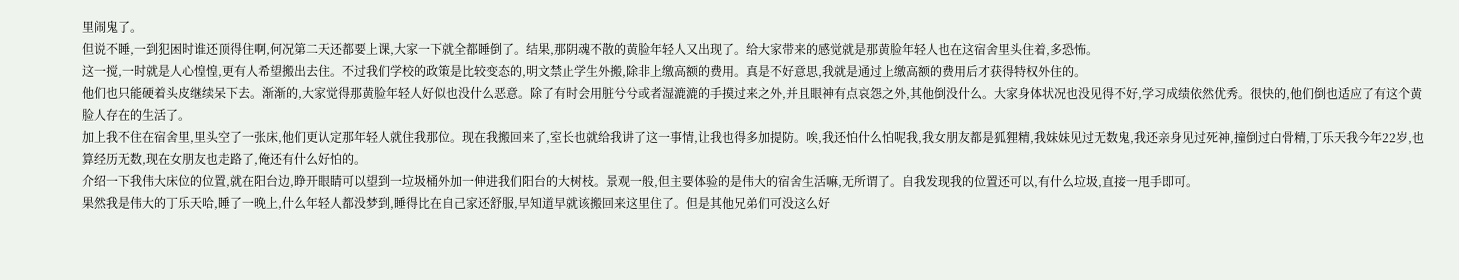里闹鬼了。
但说不睡,一到犯困时谁还顶得住啊,何况第二天还都要上课,大家一下就全都睡倒了。结果,那阴魂不散的黄脸年轻人又出现了。给大家带来的感觉就是那黄脸年轻人也在这宿舍里头住着,多恐怖。
这一搅,一时就是人心惶惶,更有人希望搬出去住。不过我们学校的政策是比较变态的,明文禁止学生外搬,除非上缴高额的费用。真是不好意思,我就是通过上缴高额的费用后才获得特权外住的。
他们也只能硬着头皮继续呆下去。渐渐的,大家觉得那黄脸年轻人好似也没什么恶意。除了有时会用脏兮兮或者湿漉漉的手摸过来之外,并且眼神有点哀怨之外,其他倒没什么。大家身体状况也没见得不好,学习成绩依然优秀。很快的,他们倒也适应了有这个黄脸人存在的生活了。
加上我不住在宿舍里,里头空了一张床,他们更认定那年轻人就住我那位。现在我搬回来了,室长也就给我讲了这一事情,让我也得多加提防。唉,我还怕什么怕呢我,我女朋友都是狐狸精,我妹妹见过无数鬼,我还亲身见过死神,撞倒过白骨精,丁乐天我今年22岁,也算经历无数,现在女朋友也走路了,俺还有什么好怕的。
介绍一下我伟大床位的位置,就在阳台边,睁开眼睛可以望到一垃圾桶外加一伸进我们阳台的大树枝。景观一般,但主要体验的是伟大的宿舍生活嘛,无所谓了。自我发现我的位置还可以,有什么垃圾,直接一甩手即可。
果然我是伟大的丁乐天哈,睡了一晚上,什么年轻人都没梦到,睡得比在自己家还舒服,早知道早就该搬回来这里住了。但是其他兄弟们可没这么好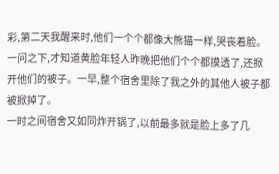彩,第二天我醒来时,他们一个个都像大熊猫一样,哭丧着脸。一问之下,才知道黄脸年轻人昨晚把他们个个都摸透了,还掀开他们的被子。一早,整个宿舍里除了我之外的其他人被子都被掀掉了。
一时之间宿舍又如同炸开锅了,以前最多就是脸上多了几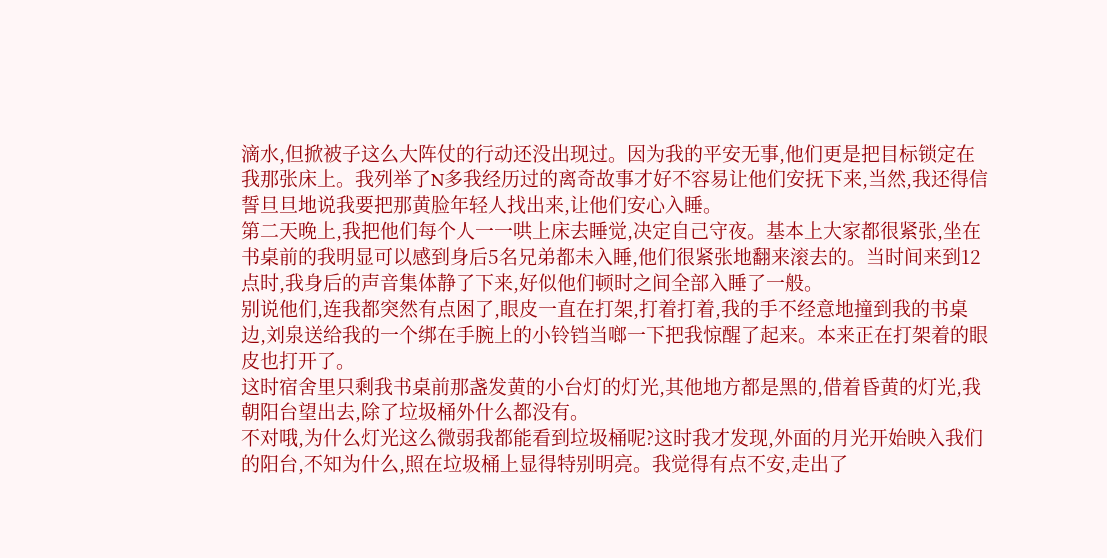滴水,但掀被子这么大阵仗的行动还没出现过。因为我的平安无事,他们更是把目标锁定在我那张床上。我列举了N多我经历过的离奇故事才好不容易让他们安抚下来,当然,我还得信誓旦旦地说我要把那黄脸年轻人找出来,让他们安心入睡。
第二天晚上,我把他们每个人一一哄上床去睡觉,决定自己守夜。基本上大家都很紧张,坐在书桌前的我明显可以感到身后5名兄弟都未入睡,他们很紧张地翻来滚去的。当时间来到12点时,我身后的声音集体静了下来,好似他们顿时之间全部入睡了一般。
别说他们,连我都突然有点困了,眼皮一直在打架,打着打着,我的手不经意地撞到我的书桌边,刘泉送给我的一个绑在手腕上的小铃铛当啷一下把我惊醒了起来。本来正在打架着的眼皮也打开了。
这时宿舍里只剩我书桌前那盏发黄的小台灯的灯光,其他地方都是黑的,借着昏黄的灯光,我朝阳台望出去,除了垃圾桶外什么都没有。
不对哦,为什么灯光这么微弱我都能看到垃圾桶呢?这时我才发现,外面的月光开始映入我们的阳台,不知为什么,照在垃圾桶上显得特别明亮。我觉得有点不安,走出了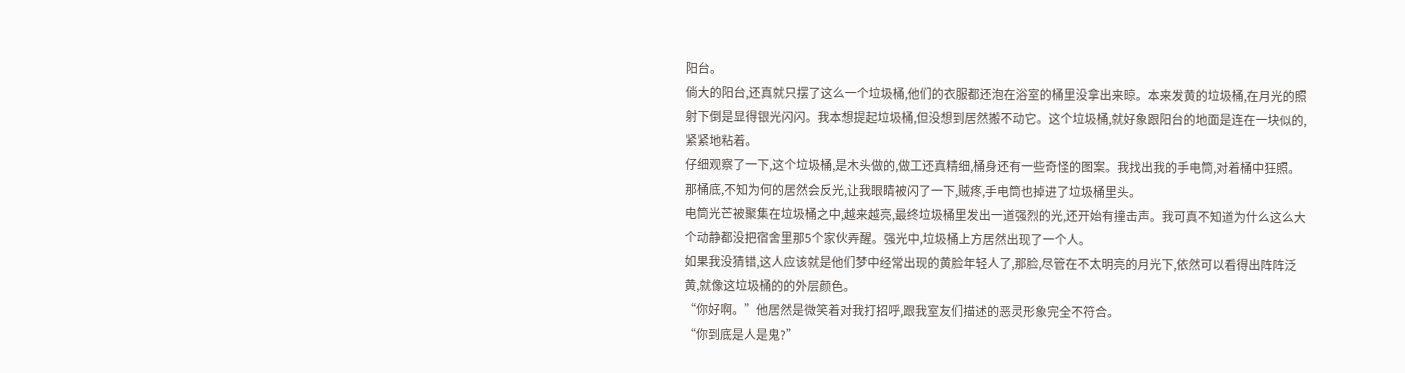阳台。
倘大的阳台,还真就只摆了这么一个垃圾桶,他们的衣服都还泡在浴室的桶里没拿出来晾。本来发黄的垃圾桶,在月光的照射下倒是显得银光闪闪。我本想提起垃圾桶,但没想到居然搬不动它。这个垃圾桶,就好象跟阳台的地面是连在一块似的,紧紧地粘着。
仔细观察了一下,这个垃圾桶,是木头做的,做工还真精细,桶身还有一些奇怪的图案。我找出我的手电筒,对着桶中狂照。那桶底,不知为何的居然会反光,让我眼睛被闪了一下,贼疼,手电筒也掉进了垃圾桶里头。
电筒光芒被聚集在垃圾桶之中,越来越亮,最终垃圾桶里发出一道强烈的光,还开始有撞击声。我可真不知道为什么这么大个动静都没把宿舍里那5个家伙弄醒。强光中,垃圾桶上方居然出现了一个人。
如果我没猜错,这人应该就是他们梦中经常出现的黄脸年轻人了,那脸,尽管在不太明亮的月光下,依然可以看得出阵阵泛黄,就像这垃圾桶的的外层颜色。
“你好啊。”他居然是微笑着对我打招呼,跟我室友们描述的恶灵形象完全不符合。
“你到底是人是鬼?”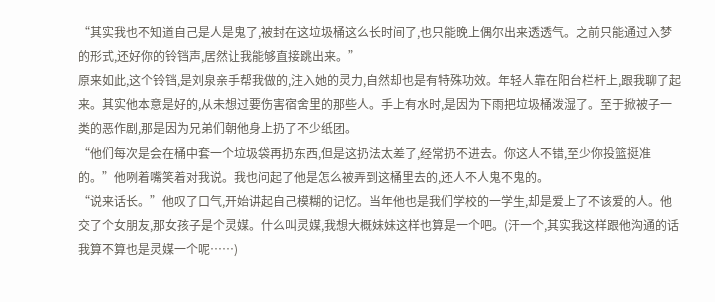“其实我也不知道自己是人是鬼了,被封在这垃圾桶这么长时间了,也只能晚上偶尔出来透透气。之前只能通过入梦的形式,还好你的铃铛声,居然让我能够直接跳出来。”
原来如此,这个铃铛,是刘泉亲手帮我做的,注入她的灵力,自然却也是有特殊功效。年轻人靠在阳台栏杆上,跟我聊了起来。其实他本意是好的,从未想过要伤害宿舍里的那些人。手上有水时,是因为下雨把垃圾桶泼湿了。至于掀被子一类的恶作剧,那是因为兄弟们朝他身上扔了不少纸团。
“他们每次是会在桶中套一个垃圾袋再扔东西,但是这扔法太差了,经常扔不进去。你这人不错,至少你投篮挺准的。”他咧着嘴笑着对我说。我也问起了他是怎么被弄到这桶里去的,还人不人鬼不鬼的。
“说来话长。”他叹了口气,开始讲起自己模糊的记忆。当年他也是我们学校的一学生,却是爱上了不该爱的人。他交了个女朋友,那女孩子是个灵媒。什么叫灵媒,我想大概妹妹这样也算是一个吧。(汗一个,其实我这样跟他沟通的话我算不算也是灵媒一个呢……)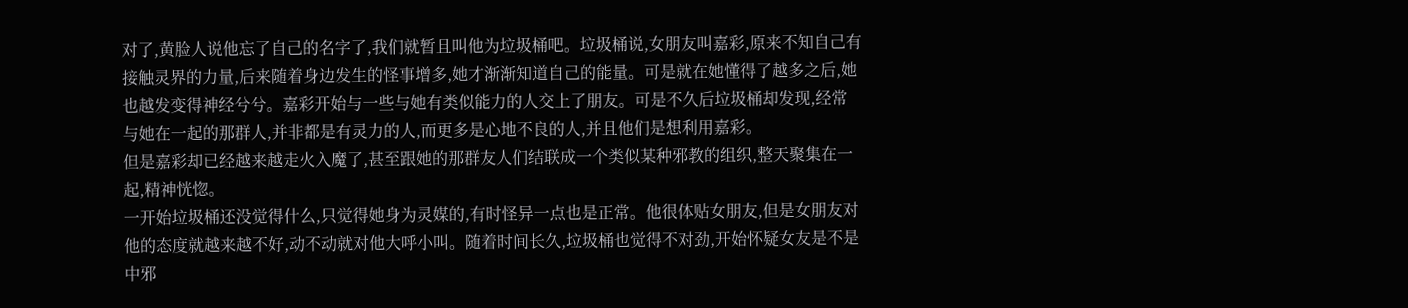对了,黄脸人说他忘了自己的名字了,我们就暂且叫他为垃圾桶吧。垃圾桶说,女朋友叫嘉彩,原来不知自己有接触灵界的力量,后来随着身边发生的怪事增多,她才渐渐知道自己的能量。可是就在她懂得了越多之后,她也越发变得神经兮兮。嘉彩开始与一些与她有类似能力的人交上了朋友。可是不久后垃圾桶却发现,经常与她在一起的那群人,并非都是有灵力的人,而更多是心地不良的人,并且他们是想利用嘉彩。
但是嘉彩却已经越来越走火入魔了,甚至跟她的那群友人们结联成一个类似某种邪教的组织,整天聚集在一起,精神恍惚。
一开始垃圾桶还没觉得什么,只觉得她身为灵媒的,有时怪异一点也是正常。他很体贴女朋友,但是女朋友对他的态度就越来越不好,动不动就对他大呼小叫。随着时间长久,垃圾桶也觉得不对劲,开始怀疑女友是不是中邪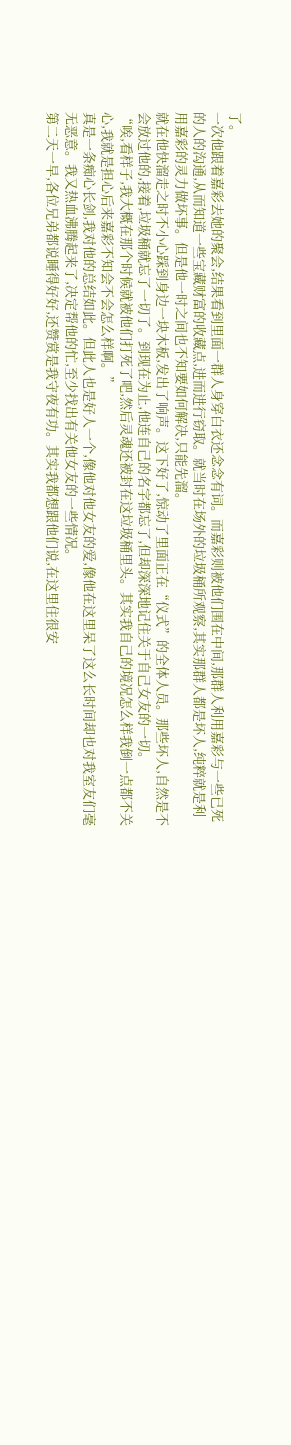了。
一次他跟着嘉彩去她的聚会,结果看到里面一群人身穿白衣还念念有词。而嘉彩则被他们围在中间,那群人利用嘉彩与一些已死的人的沟通,从而知道一些宝藏财富的收藏点,进而进行窃取。就当时在场外的垃圾桶所观察,其实那群人都是坏人,纯粹就是利用嘉彩的灵力做坏事。但是他一时之间也不知要如何解决,只能先溜。
就在他快溜走之时不小心踩到身边一块木板,发出了响声。这下好了,惊动了里面正在“仪式”的全体人员。那些坏人,自然是不会放过他的,接着,垃圾桶就忘了一切了。到现在为止,他连自己的名字都忘了,但却深深地记住关于自己女友的一切。
“唉,看样子,我大概在那个时候就被他们打死了吧,然后灵魂还被封在这垃圾桶里头。其实我自己的境况怎么样我倒一点都不关心,我就是担心后来嘉彩不知会不会怎么样啊。”
真是一条痴心长剑,我对他的总结如此。但此人也是好人一个,像他对他女友的爱,像他在这里呆了这么长时间却也对我室友们毫无恶意。我又热血沸腾起来了,决定帮他的忙,至少找出有关他女友的一些情况。
第二天一早,各位兄弟都说睡得好好,还赞赏是我守夜有功。其实我都想跟他们说,在这里住很安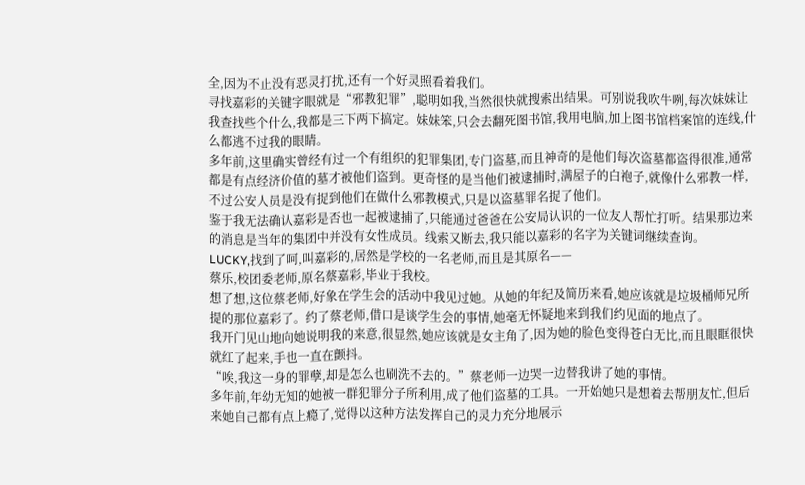全,因为不止没有恶灵打扰,还有一个好灵照看着我们。
寻找嘉彩的关键字眼就是“邪教犯罪”,聪明如我,当然很快就搜索出结果。可别说我吹牛咧,每次妹妹让我查找些个什么,我都是三下两下搞定。妹妹笨,只会去翻死图书馆,我用电脑,加上图书馆档案馆的连线,什么都逃不过我的眼睛。
多年前,这里确实曾经有过一个有组织的犯罪集团,专门盗墓,而且神奇的是他们每次盗墓都盗得很准,通常都是有点经济价值的墓才被他们盗到。更奇怪的是当他们被逮捕时,满屋子的白袍子,就像什么邪教一样,不过公安人员是没有捉到他们在做什么邪教模式,只是以盗墓罪名捉了他们。
鉴于我无法确认嘉彩是否也一起被逮捕了,只能通过爸爸在公安局认识的一位友人帮忙打听。结果那边来的消息是当年的集团中并没有女性成员。线索又断去,我只能以嘉彩的名字为关键词继续查询。
LUCKY,找到了呵,叫嘉彩的,居然是学校的一名老师,而且是其原名——
蔡乐,校团委老师,原名蔡嘉彩,毕业于我校。
想了想,这位蔡老师,好象在学生会的活动中我见过她。从她的年纪及简历来看,她应该就是垃圾桶师兄所提的那位嘉彩了。约了蔡老师,借口是谈学生会的事情,她毫无怀疑地来到我们约见面的地点了。
我开门见山地向她说明我的来意,很显然,她应该就是女主角了,因为她的脸色变得苍白无比,而且眼眶很快就红了起来,手也一直在颤抖。
“唉,我这一身的罪孽,却是怎么也刷洗不去的。”蔡老师一边哭一边替我讲了她的事情。
多年前,年幼无知的她被一群犯罪分子所利用,成了他们盗墓的工具。一开始她只是想着去帮朋友忙,但后来她自己都有点上瘾了,觉得以这种方法发挥自己的灵力充分地展示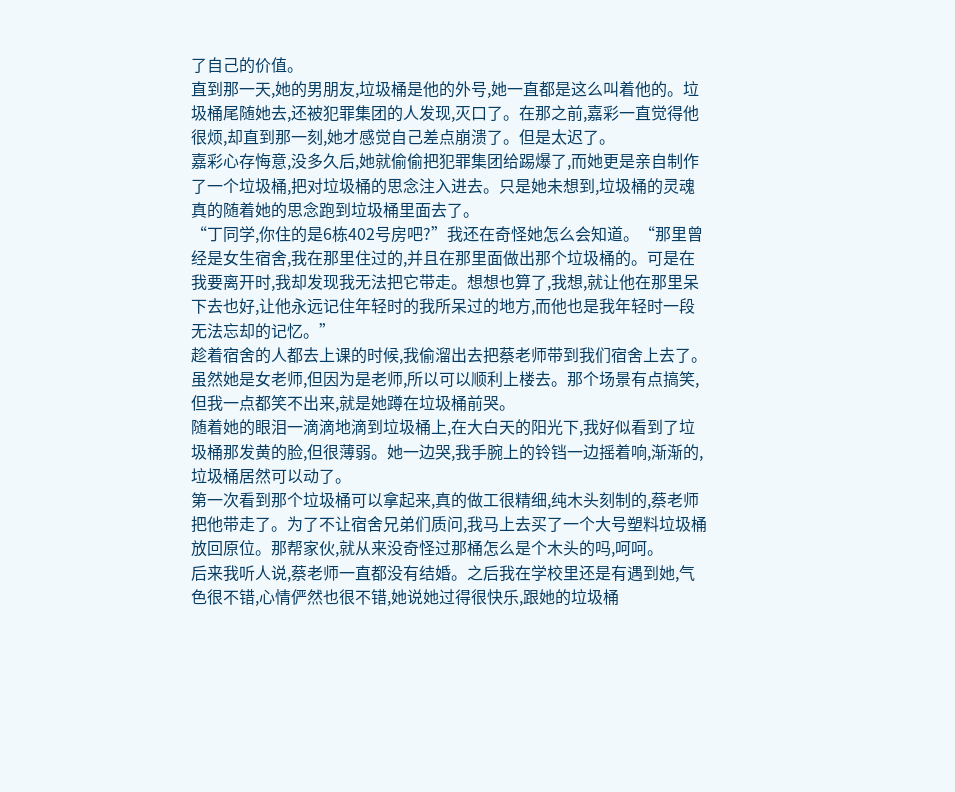了自己的价值。
直到那一天,她的男朋友,垃圾桶是他的外号,她一直都是这么叫着他的。垃圾桶尾随她去,还被犯罪集团的人发现,灭口了。在那之前,嘉彩一直觉得他很烦,却直到那一刻,她才感觉自己差点崩溃了。但是太迟了。
嘉彩心存悔意,没多久后,她就偷偷把犯罪集团给踢爆了,而她更是亲自制作了一个垃圾桶,把对垃圾桶的思念注入进去。只是她未想到,垃圾桶的灵魂真的随着她的思念跑到垃圾桶里面去了。
“丁同学,你住的是6栋402号房吧?”我还在奇怪她怎么会知道。“那里曾经是女生宿舍,我在那里住过的,并且在那里面做出那个垃圾桶的。可是在我要离开时,我却发现我无法把它带走。想想也算了,我想,就让他在那里呆下去也好,让他永远记住年轻时的我所呆过的地方,而他也是我年轻时一段无法忘却的记忆。”
趁着宿舍的人都去上课的时候,我偷溜出去把蔡老师带到我们宿舍上去了。虽然她是女老师,但因为是老师,所以可以顺利上楼去。那个场景有点搞笑,但我一点都笑不出来,就是她蹲在垃圾桶前哭。
随着她的眼泪一滴滴地滴到垃圾桶上,在大白天的阳光下,我好似看到了垃圾桶那发黄的脸,但很薄弱。她一边哭,我手腕上的铃铛一边摇着响,渐渐的,垃圾桶居然可以动了。
第一次看到那个垃圾桶可以拿起来,真的做工很精细,纯木头刻制的,蔡老师把他带走了。为了不让宿舍兄弟们质问,我马上去买了一个大号塑料垃圾桶放回原位。那帮家伙,就从来没奇怪过那桶怎么是个木头的吗,呵呵。
后来我听人说,蔡老师一直都没有结婚。之后我在学校里还是有遇到她,气色很不错,心情俨然也很不错,她说她过得很快乐,跟她的垃圾桶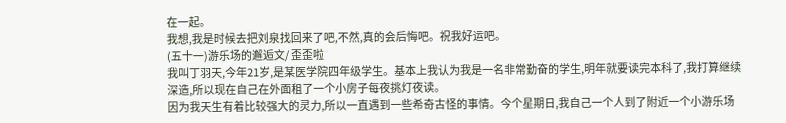在一起。
我想,我是时候去把刘泉找回来了吧,不然,真的会后悔吧。祝我好运吧。
(五十一)游乐场的邂逅文/ 歪歪啦
我叫丁羽天,今年21岁,是某医学院四年级学生。基本上我认为我是一名非常勤奋的学生,明年就要读完本科了,我打算继续深造,所以现在自己在外面租了一个小房子每夜挑灯夜读。
因为我天生有着比较强大的灵力,所以一直遇到一些希奇古怪的事情。今个星期日,我自己一个人到了附近一个小游乐场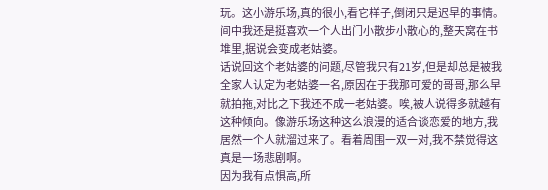玩。这小游乐场,真的很小,看它样子,倒闭只是迟早的事情。间中我还是挺喜欢一个人出门小散步小散心的,整天窝在书堆里,据说会变成老姑婆。
话说回这个老姑婆的问题,尽管我只有21岁,但是却总是被我全家人认定为老姑婆一名,原因在于我那可爱的哥哥,那么早就拍拖,对比之下我还不成一老姑婆。唉,被人说得多就越有这种倾向。像游乐场这种这么浪漫的适合谈恋爱的地方,我居然一个人就溜过来了。看着周围一双一对,我不禁觉得这真是一场悲剧啊。
因为我有点惧高,所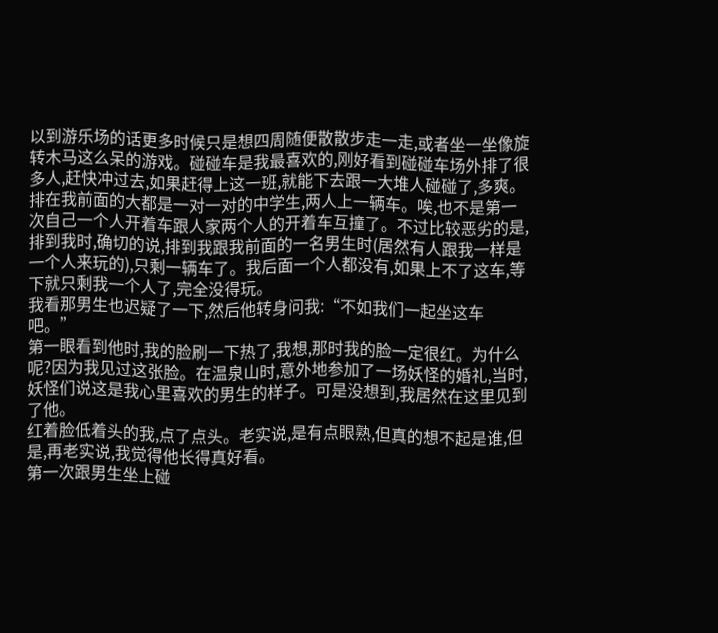以到游乐场的话更多时候只是想四周随便散散步走一走,或者坐一坐像旋转木马这么呆的游戏。碰碰车是我最喜欢的,刚好看到碰碰车场外排了很多人,赶快冲过去,如果赶得上这一班,就能下去跟一大堆人碰碰了,多爽。
排在我前面的大都是一对一对的中学生,两人上一辆车。唉,也不是第一次自己一个人开着车跟人家两个人的开着车互撞了。不过比较恶劣的是,排到我时,确切的说,排到我跟我前面的一名男生时(居然有人跟我一样是一个人来玩的),只剩一辆车了。我后面一个人都没有,如果上不了这车,等下就只剩我一个人了,完全没得玩。
我看那男生也迟疑了一下,然后他转身问我:“不如我们一起坐这车吧。”
第一眼看到他时,我的脸刷一下热了,我想,那时我的脸一定很红。为什么呢?因为我见过这张脸。在温泉山时,意外地参加了一场妖怪的婚礼,当时,妖怪们说这是我心里喜欢的男生的样子。可是没想到,我居然在这里见到了他。
红着脸低着头的我,点了点头。老实说,是有点眼熟,但真的想不起是谁,但是,再老实说,我觉得他长得真好看。
第一次跟男生坐上碰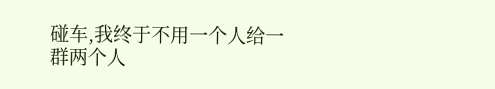碰车,我终于不用一个人给一群两个人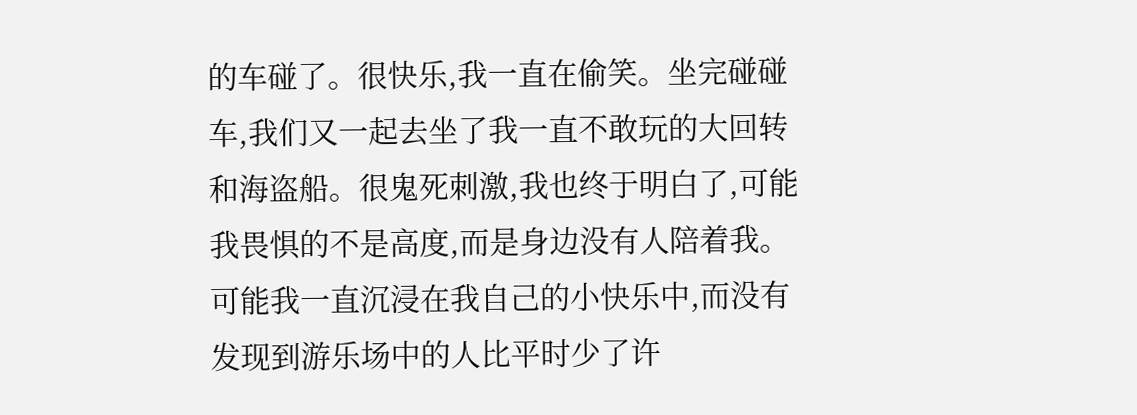的车碰了。很快乐,我一直在偷笑。坐完碰碰车,我们又一起去坐了我一直不敢玩的大回转和海盗船。很鬼死刺激,我也终于明白了,可能我畏惧的不是高度,而是身边没有人陪着我。
可能我一直沉浸在我自己的小快乐中,而没有发现到游乐场中的人比平时少了许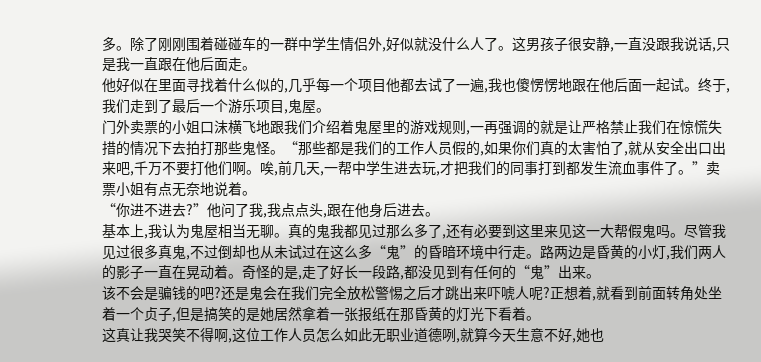多。除了刚刚围着碰碰车的一群中学生情侣外,好似就没什么人了。这男孩子很安静,一直没跟我说话,只是我一直跟在他后面走。
他好似在里面寻找着什么似的,几乎每一个项目他都去试了一遍,我也傻愣愣地跟在他后面一起试。终于,我们走到了最后一个游乐项目,鬼屋。
门外卖票的小姐口沫横飞地跟我们介绍着鬼屋里的游戏规则,一再强调的就是让严格禁止我们在惊慌失措的情况下去拍打那些鬼怪。“那些都是我们的工作人员假的,如果你们真的太害怕了,就从安全出口出来吧,千万不要打他们啊。唉,前几天,一帮中学生进去玩,才把我们的同事打到都发生流血事件了。”卖票小姐有点无奈地说着。
“你进不进去?”他问了我,我点点头,跟在他身后进去。
基本上,我认为鬼屋相当无聊。真的鬼我都见过那么多了,还有必要到这里来见这一大帮假鬼吗。尽管我见过很多真鬼,不过倒却也从未试过在这么多“鬼”的昏暗环境中行走。路两边是昏黄的小灯,我们两人的影子一直在晃动着。奇怪的是,走了好长一段路,都没见到有任何的“鬼”出来。
该不会是骗钱的吧?还是鬼会在我们完全放松警惕之后才跳出来吓唬人呢?正想着,就看到前面转角处坐着一个贞子,但是搞笑的是她居然拿着一张报纸在那昏黄的灯光下看着。
这真让我哭笑不得啊,这位工作人员怎么如此无职业道德咧,就算今天生意不好,她也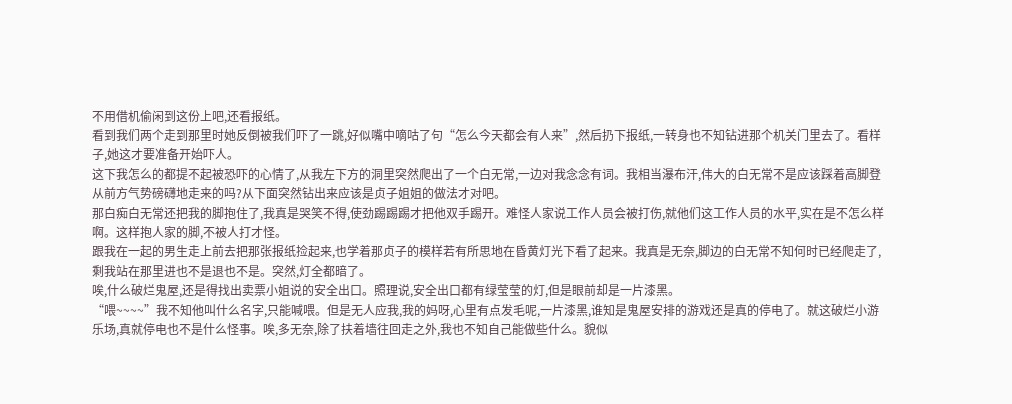不用借机偷闲到这份上吧,还看报纸。
看到我们两个走到那里时她反倒被我们吓了一跳,好似嘴中嘀咕了句“怎么今天都会有人来”,然后扔下报纸,一转身也不知钻进那个机关门里去了。看样子,她这才要准备开始吓人。
这下我怎么的都提不起被恐吓的心情了,从我左下方的洞里突然爬出了一个白无常,一边对我念念有词。我相当瀑布汗,伟大的白无常不是应该踩着高脚登从前方气势磅礴地走来的吗?从下面突然钻出来应该是贞子姐姐的做法才对吧。
那白痴白无常还把我的脚抱住了,我真是哭笑不得,使劲踢踢踢才把他双手踢开。难怪人家说工作人员会被打伤,就他们这工作人员的水平,实在是不怎么样啊。这样抱人家的脚,不被人打才怪。
跟我在一起的男生走上前去把那张报纸捡起来,也学着那贞子的模样若有所思地在昏黄灯光下看了起来。我真是无奈,脚边的白无常不知何时已经爬走了,剩我站在那里进也不是退也不是。突然,灯全都暗了。
唉,什么破烂鬼屋,还是得找出卖票小姐说的安全出口。照理说,安全出口都有绿莹莹的灯,但是眼前却是一片漆黑。
“喂~~~~”我不知他叫什么名字,只能喊喂。但是无人应我,我的妈呀,心里有点发毛呢,一片漆黑,谁知是鬼屋安排的游戏还是真的停电了。就这破烂小游乐场,真就停电也不是什么怪事。唉,多无奈,除了扶着墙往回走之外,我也不知自己能做些什么。貌似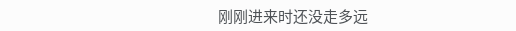刚刚进来时还没走多远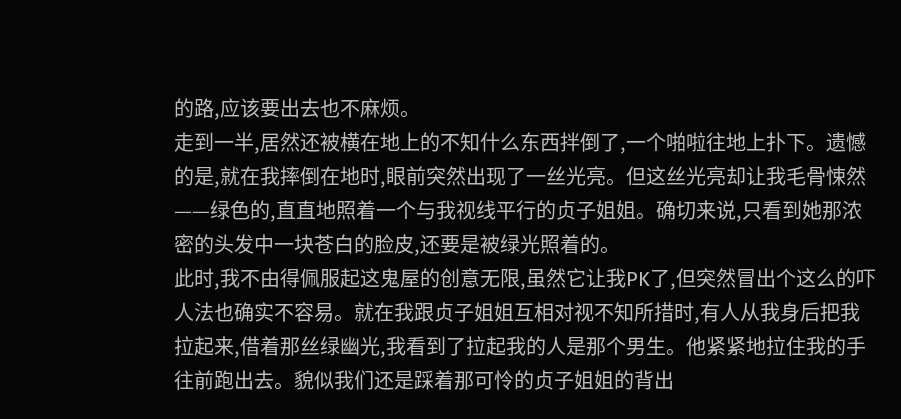的路,应该要出去也不麻烦。
走到一半,居然还被横在地上的不知什么东西拌倒了,一个啪啦往地上扑下。遗憾的是,就在我摔倒在地时,眼前突然出现了一丝光亮。但这丝光亮却让我毛骨悚然——绿色的,直直地照着一个与我视线平行的贞子姐姐。确切来说,只看到她那浓密的头发中一块苍白的脸皮,还要是被绿光照着的。
此时,我不由得佩服起这鬼屋的创意无限,虽然它让我PK了,但突然冒出个这么的吓人法也确实不容易。就在我跟贞子姐姐互相对视不知所措时,有人从我身后把我拉起来,借着那丝绿幽光,我看到了拉起我的人是那个男生。他紧紧地拉住我的手往前跑出去。貌似我们还是踩着那可怜的贞子姐姐的背出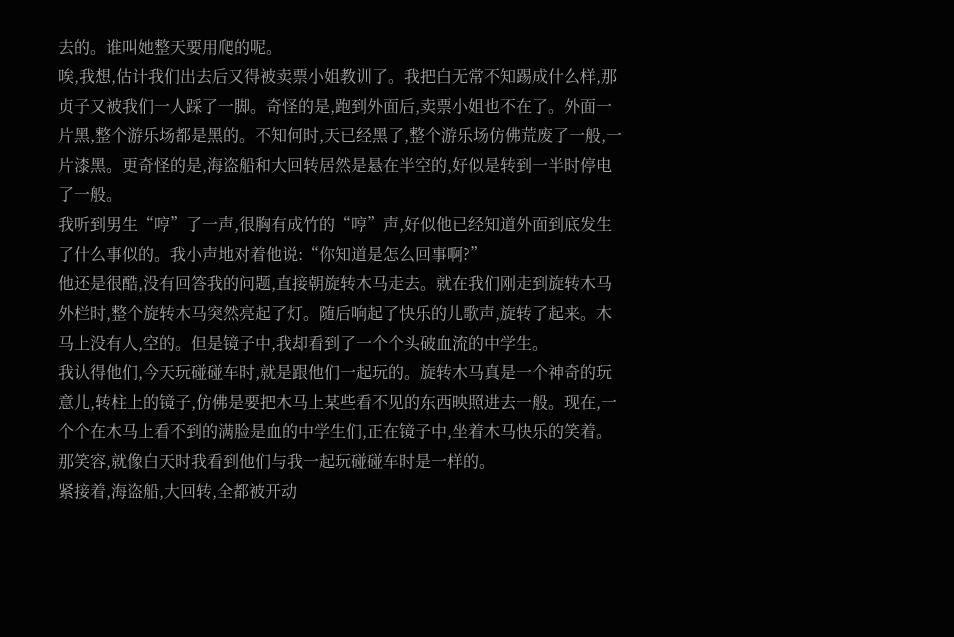去的。谁叫她整天要用爬的呢。
唉,我想,估计我们出去后又得被卖票小姐教训了。我把白无常不知踢成什么样,那贞子又被我们一人踩了一脚。奇怪的是,跑到外面后,卖票小姐也不在了。外面一片黑,整个游乐场都是黑的。不知何时,天已经黑了,整个游乐场仿佛荒废了一般,一片漆黑。更奇怪的是,海盗船和大回转居然是悬在半空的,好似是转到一半时停电了一般。
我听到男生“哼”了一声,很胸有成竹的“哼”声,好似他已经知道外面到底发生了什么事似的。我小声地对着他说:“你知道是怎么回事啊?”
他还是很酷,没有回答我的问题,直接朝旋转木马走去。就在我们刚走到旋转木马外栏时,整个旋转木马突然亮起了灯。随后响起了快乐的儿歌声,旋转了起来。木马上没有人,空的。但是镜子中,我却看到了一个个头破血流的中学生。
我认得他们,今天玩碰碰车时,就是跟他们一起玩的。旋转木马真是一个神奇的玩意儿,转柱上的镜子,仿佛是要把木马上某些看不见的东西映照进去一般。现在,一个个在木马上看不到的满脸是血的中学生们,正在镜子中,坐着木马快乐的笑着。那笑容,就像白天时我看到他们与我一起玩碰碰车时是一样的。
紧接着,海盗船,大回转,全都被开动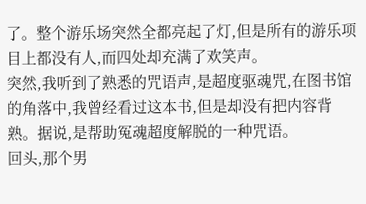了。整个游乐场突然全都亮起了灯,但是所有的游乐项目上都没有人,而四处却充满了欢笑声。
突然,我听到了熟悉的咒语声,是超度驱魂咒,在图书馆的角落中,我曾经看过这本书,但是却没有把内容背熟。据说,是帮助冤魂超度解脱的一种咒语。
回头,那个男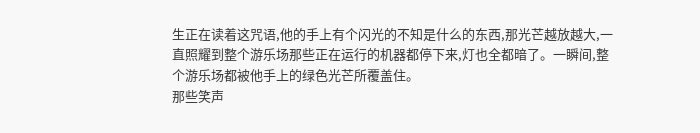生正在读着这咒语,他的手上有个闪光的不知是什么的东西,那光芒越放越大,一直照耀到整个游乐场那些正在运行的机器都停下来,灯也全都暗了。一瞬间,整个游乐场都被他手上的绿色光芒所覆盖住。
那些笑声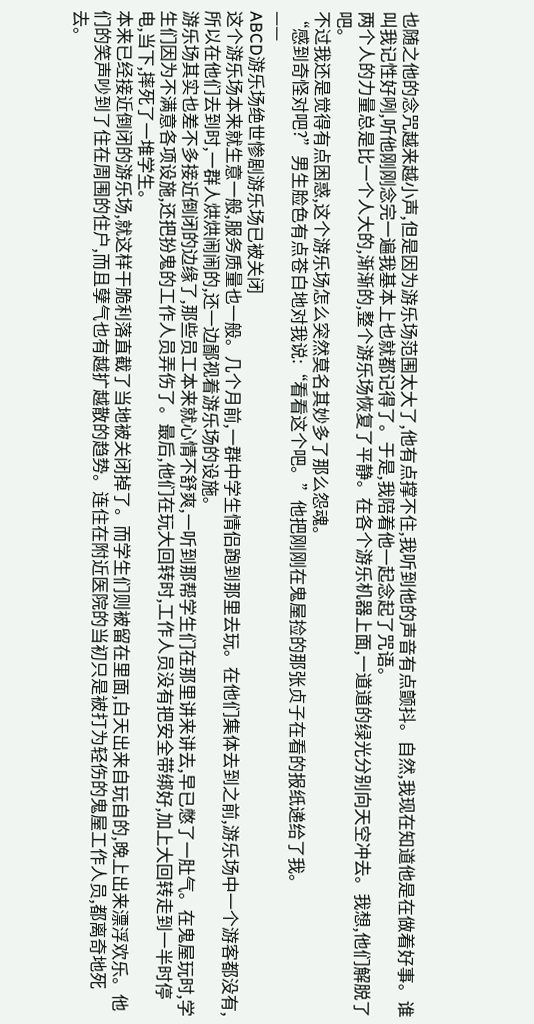也随之他的念咒越来越小声,但是因为游乐场范围太大了,他有点撑不住,我听到他的声音有点颤抖。自然,我现在知道他是在做着好事。谁叫我记性好咧,听他刚刚念完一遍我基本上也就都记得了。于是,我陪着他一起念起了咒语。
两个人的力量总是比一个人大的,渐渐的,整个游乐场恢复了平静。在各个游乐机器上面,一道道的绿光分别向天空冲去。我想,他们解脱了吧。
不过我还是觉得有点困惑,这个游乐场怎么突然莫名其妙多了那么怨魂。
“感到奇怪对吧?”男生脸色有点苍白地对我说:“看看这个吧。”他把刚刚在鬼屋捡的那张贞子在看的报纸递给了我。
——
ABCD游乐场绝世惨剧游乐场已被关闭
这个游乐场本来就生意一般,服务质量也一般。几个月前,一群中学生情侣跑到那里去玩。在他们集体去到之前,游乐场中一个游客都没有,所以在他们去到时,一群人烘烘闹闹的,还一边鄙视着游乐场的设施。
游乐场其实也差不多接近倒闭的边缘了,那些员工本来就心情不舒爽,一听到那帮学生们在那里讲来讲去,早已憋了一肚气。在鬼屋玩时,学生们因为不满意各项设施,还把扮鬼的工作人员弄伤了。最后,他们在玩大回转时,工作人员没有把安全带绑好,加上大回转走到一半时停电,当下,摔死了一堆学生。
本来已经接近倒闭的游乐场,就这样干脆利落直截了当地被关闭掉了。而学生们则被留在里面,白天出来自玩自的,晚上出来漂浮欢乐。他们的笑声吵到了住在周围的住户,而且孽气也有越扩越散的趋势。连住在附近医院的当初只是被打为轻伤的鬼屋工作人员,都离奇地死去。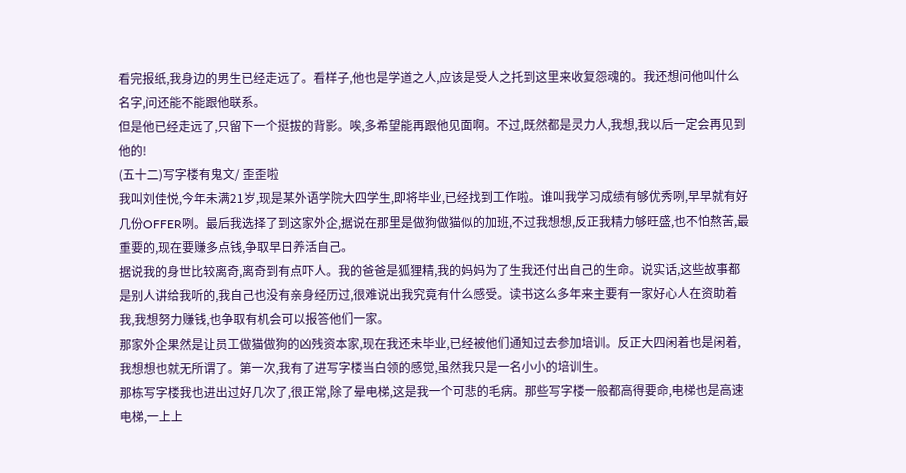看完报纸,我身边的男生已经走远了。看样子,他也是学道之人,应该是受人之托到这里来收复怨魂的。我还想问他叫什么名字,问还能不能跟他联系。
但是他已经走远了,只留下一个挺拔的背影。唉,多希望能再跟他见面啊。不过,既然都是灵力人,我想,我以后一定会再见到他的!
(五十二)写字楼有鬼文/ 歪歪啦
我叫刘佳悦,今年未满21岁,现是某外语学院大四学生,即将毕业,已经找到工作啦。谁叫我学习成绩有够优秀咧,早早就有好几份OFFER咧。最后我选择了到这家外企,据说在那里是做狗做猫似的加班,不过我想想,反正我精力够旺盛,也不怕熬苦,最重要的,现在要赚多点钱,争取早日养活自己。
据说我的身世比较离奇,离奇到有点吓人。我的爸爸是狐狸精,我的妈妈为了生我还付出自己的生命。说实话,这些故事都是别人讲给我听的,我自己也没有亲身经历过,很难说出我究竟有什么感受。读书这么多年来主要有一家好心人在资助着我,我想努力赚钱,也争取有机会可以报答他们一家。
那家外企果然是让员工做猫做狗的凶残资本家,现在我还未毕业,已经被他们通知过去参加培训。反正大四闲着也是闲着,我想想也就无所谓了。第一次,我有了进写字楼当白领的感觉,虽然我只是一名小小的培训生。
那栋写字楼我也进出过好几次了,很正常,除了晕电梯,这是我一个可悲的毛病。那些写字楼一般都高得要命,电梯也是高速电梯,一上上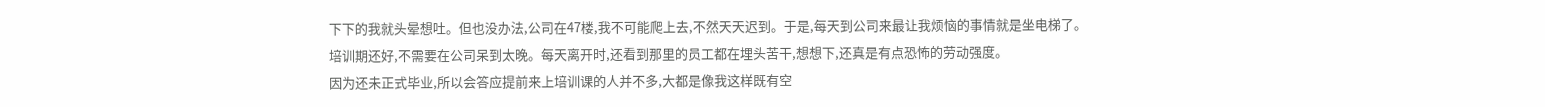下下的我就头晕想吐。但也没办法,公司在47楼,我不可能爬上去,不然天天迟到。于是,每天到公司来最让我烦恼的事情就是坐电梯了。
培训期还好,不需要在公司呆到太晚。每天离开时,还看到那里的员工都在埋头苦干,想想下,还真是有点恐怖的劳动强度。
因为还未正式毕业,所以会答应提前来上培训课的人并不多,大都是像我这样既有空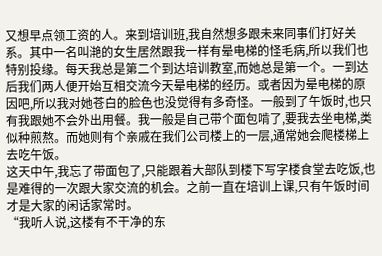又想早点领工资的人。来到培训班,我自然想多跟未来同事们打好关系。其中一名叫滟的女生居然跟我一样有晕电梯的怪毛病,所以我们也特别投缘。每天我总是第二个到达培训教室,而她总是第一个。一到达后我们两人便开始互相交流今天晕电梯的经历。或者因为晕电梯的原因吧,所以我对她苍白的脸色也没觉得有多奇怪。一般到了午饭时,也只有我跟她不会外出用餐。我一般是自己带个面包啃了,要我去坐电梯,类似种煎熬。而她则有个亲戚在我们公司楼上的一层,通常她会爬楼梯上去吃午饭。
这天中午,我忘了带面包了,只能跟着大部队到楼下写字楼食堂去吃饭,也是难得的一次跟大家交流的机会。之前一直在培训上课,只有午饭时间才是大家的闲话家常时。
“我听人说,这楼有不干净的东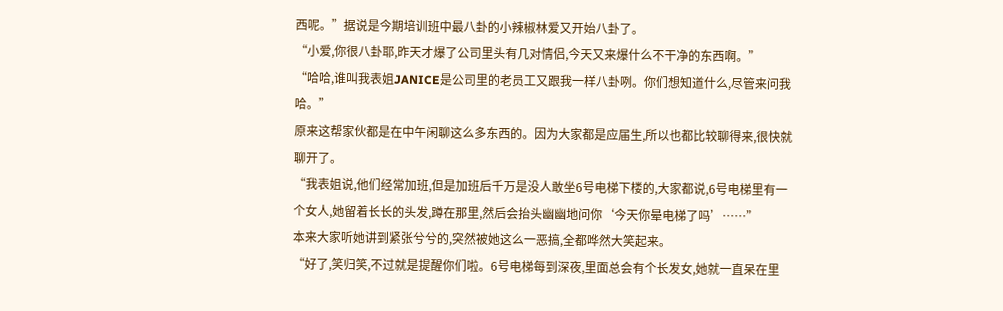西呢。”据说是今期培训班中最八卦的小辣椒林爱又开始八卦了。
“小爱,你很八卦耶,昨天才爆了公司里头有几对情侣,今天又来爆什么不干净的东西啊。”
“哈哈,谁叫我表姐JANICE是公司里的老员工又跟我一样八卦咧。你们想知道什么,尽管来问我哈。”
原来这帮家伙都是在中午闲聊这么多东西的。因为大家都是应届生,所以也都比较聊得来,很快就聊开了。
“我表姐说,他们经常加班,但是加班后千万是没人敢坐6号电梯下楼的,大家都说,6号电梯里有一个女人,她留着长长的头发,蹲在那里,然后会抬头幽幽地问你‘今天你晕电梯了吗’……”
本来大家听她讲到紧张兮兮的,突然被她这么一恶搞,全都哗然大笑起来。
“好了,笑归笑,不过就是提醒你们啦。6号电梯每到深夜,里面总会有个长发女,她就一直呆在里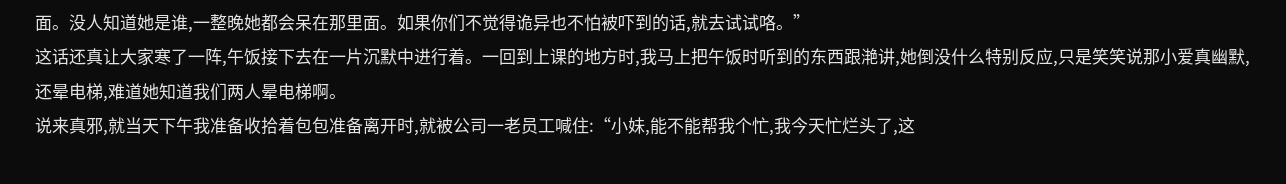面。没人知道她是谁,一整晚她都会呆在那里面。如果你们不觉得诡异也不怕被吓到的话,就去试试咯。”
这话还真让大家寒了一阵,午饭接下去在一片沉默中进行着。一回到上课的地方时,我马上把午饭时听到的东西跟滟讲,她倒没什么特别反应,只是笑笑说那小爱真幽默,还晕电梯,难道她知道我们两人晕电梯啊。
说来真邪,就当天下午我准备收拾着包包准备离开时,就被公司一老员工喊住:“小妹,能不能帮我个忙,我今天忙烂头了,这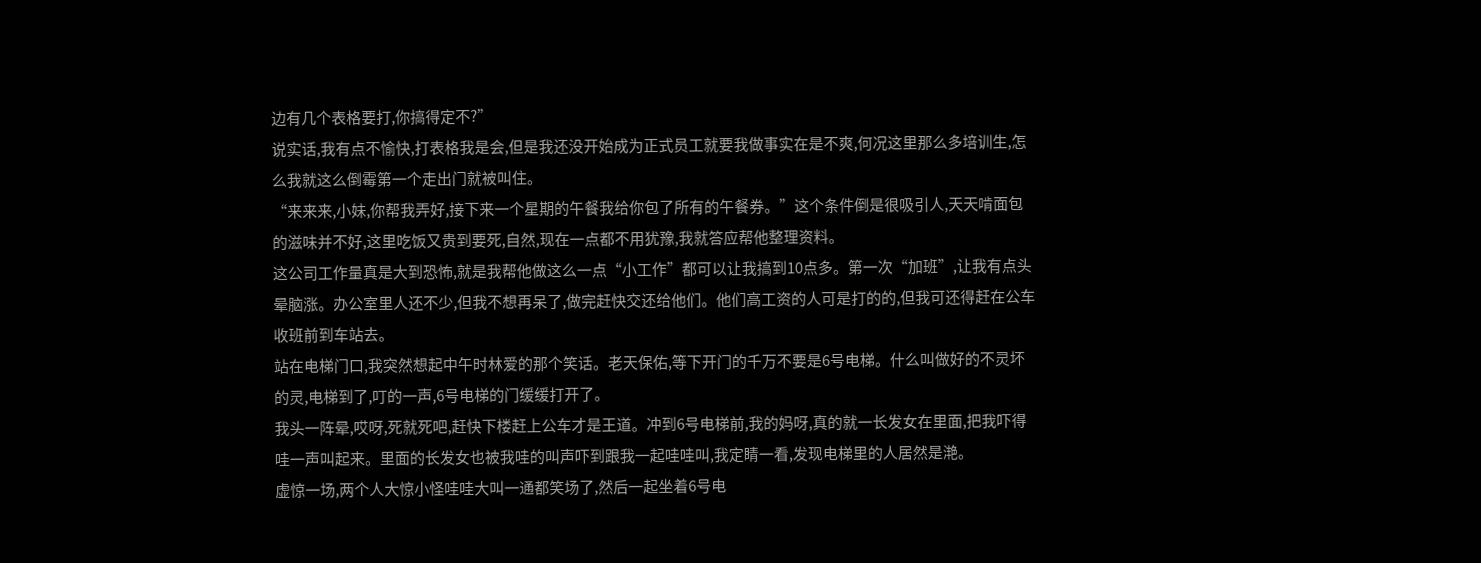边有几个表格要打,你搞得定不?”
说实话,我有点不愉快,打表格我是会,但是我还没开始成为正式员工就要我做事实在是不爽,何况这里那么多培训生,怎么我就这么倒霉第一个走出门就被叫住。
“来来来,小妹,你帮我弄好,接下来一个星期的午餐我给你包了所有的午餐券。”这个条件倒是很吸引人,天天啃面包的滋味并不好,这里吃饭又贵到要死,自然,现在一点都不用犹豫,我就答应帮他整理资料。
这公司工作量真是大到恐怖,就是我帮他做这么一点“小工作”都可以让我搞到10点多。第一次“加班”,让我有点头晕脑涨。办公室里人还不少,但我不想再呆了,做完赶快交还给他们。他们高工资的人可是打的的,但我可还得赶在公车收班前到车站去。
站在电梯门口,我突然想起中午时林爱的那个笑话。老天保佑,等下开门的千万不要是6号电梯。什么叫做好的不灵坏的灵,电梯到了,叮的一声,6号电梯的门缓缓打开了。
我头一阵晕,哎呀,死就死吧,赶快下楼赶上公车才是王道。冲到6号电梯前,我的妈呀,真的就一长发女在里面,把我吓得哇一声叫起来。里面的长发女也被我哇的叫声吓到跟我一起哇哇叫,我定睛一看,发现电梯里的人居然是滟。
虚惊一场,两个人大惊小怪哇哇大叫一通都笑场了,然后一起坐着6号电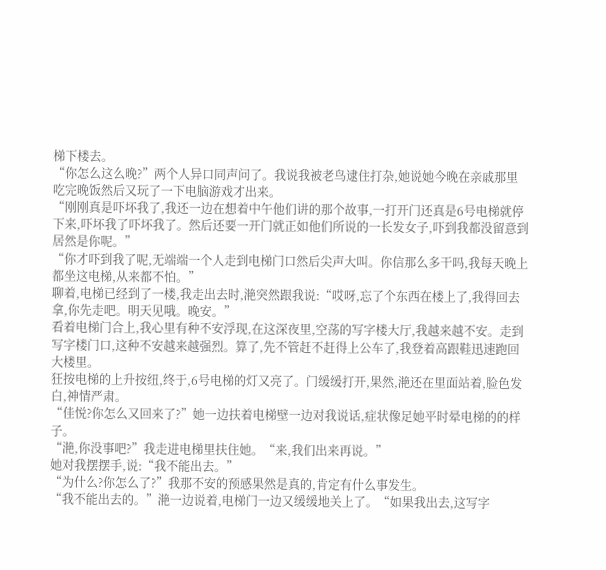梯下楼去。
“你怎么这么晚?”两个人异口同声问了。我说我被老鸟逮住打杂,她说她今晚在亲戚那里吃完晚饭然后又玩了一下电脑游戏才出来。
“刚刚真是吓坏我了,我还一边在想着中午他们讲的那个故事,一打开门还真是6号电梯就停下来,吓坏我了吓坏我了。然后还要一开门就正如他们所说的一长发女子,吓到我都没留意到居然是你呢。”
“你才吓到我了呢,无端端一个人走到电梯门口然后尖声大叫。你信那么多干吗,我每天晚上都坐这电梯,从来都不怕。”
聊着,电梯已经到了一楼,我走出去时,滟突然跟我说:“哎呀,忘了个东西在楼上了,我得回去拿,你先走吧。明天见哦。晚安。”
看着电梯门合上,我心里有种不安浮现,在这深夜里,空荡的写字楼大厅,我越来越不安。走到写字楼门口,这种不安越来越强烈。算了,先不管赶不赶得上公车了,我登着高跟鞋迅速跑回大楼里。
狂按电梯的上升按纽,终于,6号电梯的灯又亮了。门缓缓打开,果然,滟还在里面站着,脸色发白,神情严肃。
“佳悦?你怎么又回来了?”她一边扶着电梯壁一边对我说话,症状像足她平时晕电梯的的样子。
“滟,你没事吧?”我走进电梯里扶住她。“来,我们出来再说。”
她对我摆摆手,说:“我不能出去。”
“为什么?你怎么了?”我那不安的预感果然是真的,肯定有什么事发生。
“我不能出去的。”滟一边说着,电梯门一边又缓缓地关上了。“如果我出去,这写字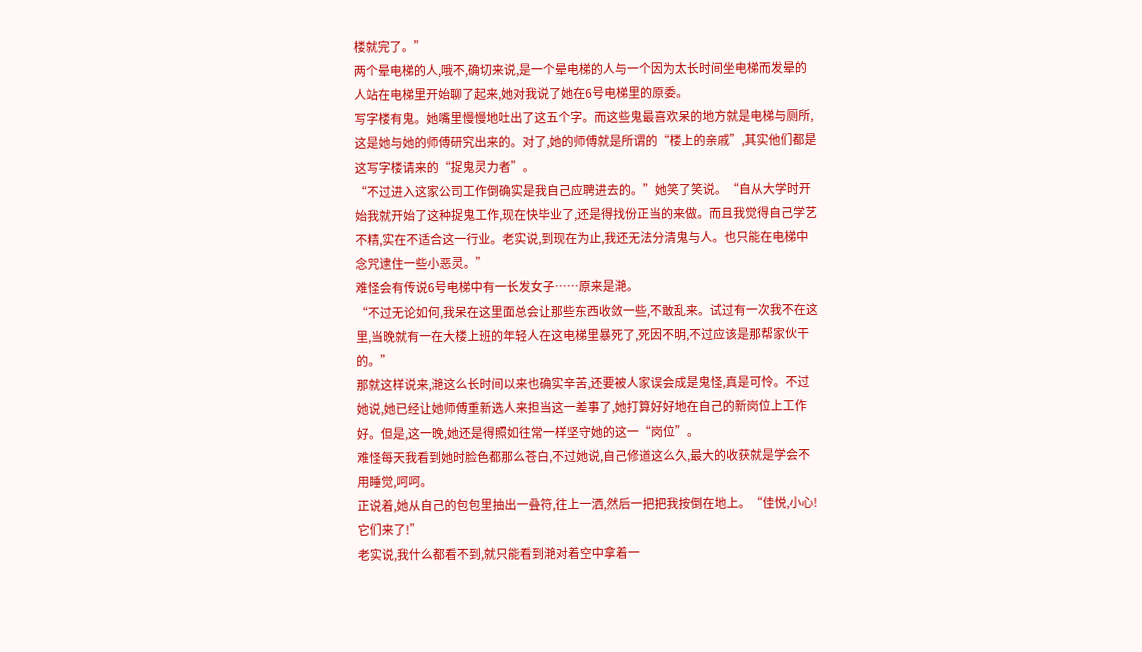楼就完了。”
两个晕电梯的人,哦不,确切来说,是一个晕电梯的人与一个因为太长时间坐电梯而发晕的人站在电梯里开始聊了起来,她对我说了她在6号电梯里的原委。
写字楼有鬼。她嘴里慢慢地吐出了这五个字。而这些鬼最喜欢呆的地方就是电梯与厕所,这是她与她的师傅研究出来的。对了,她的师傅就是所谓的“楼上的亲戚”,其实他们都是这写字楼请来的“捉鬼灵力者”。
“不过进入这家公司工作倒确实是我自己应聘进去的。”她笑了笑说。“自从大学时开始我就开始了这种捉鬼工作,现在快毕业了,还是得找份正当的来做。而且我觉得自己学艺不精,实在不适合这一行业。老实说,到现在为止,我还无法分清鬼与人。也只能在电梯中念咒逮住一些小恶灵。”
难怪会有传说6号电梯中有一长发女子……原来是滟。
“不过无论如何,我呆在这里面总会让那些东西收敛一些,不敢乱来。试过有一次我不在这里,当晚就有一在大楼上班的年轻人在这电梯里暴死了,死因不明,不过应该是那帮家伙干的。”
那就这样说来,滟这么长时间以来也确实辛苦,还要被人家误会成是鬼怪,真是可怜。不过她说,她已经让她师傅重新选人来担当这一差事了,她打算好好地在自己的新岗位上工作好。但是,这一晚,她还是得照如往常一样坚守她的这一“岗位”。
难怪每天我看到她时脸色都那么苍白,不过她说,自己修道这么久,最大的收获就是学会不用睡觉,呵呵。
正说着,她从自己的包包里抽出一叠符,往上一洒,然后一把把我按倒在地上。“佳悦,小心!它们来了!”
老实说,我什么都看不到,就只能看到滟对着空中拿着一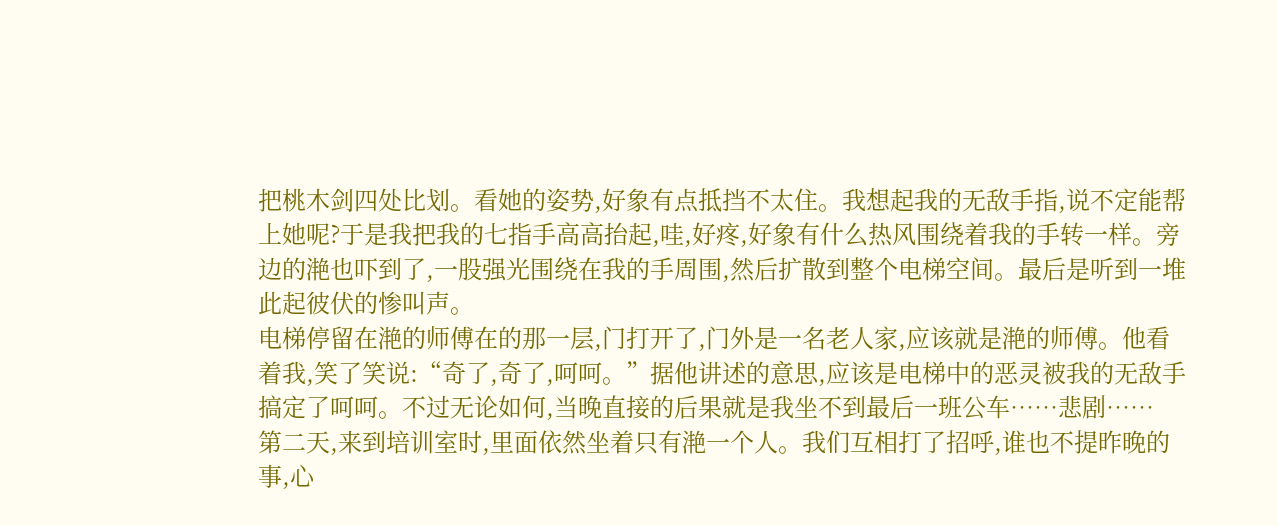把桃木剑四处比划。看她的姿势,好象有点抵挡不太住。我想起我的无敌手指,说不定能帮上她呢?于是我把我的七指手高高抬起,哇,好疼,好象有什么热风围绕着我的手转一样。旁边的滟也吓到了,一股强光围绕在我的手周围,然后扩散到整个电梯空间。最后是听到一堆此起彼伏的惨叫声。
电梯停留在滟的师傅在的那一层,门打开了,门外是一名老人家,应该就是滟的师傅。他看着我,笑了笑说:“奇了,奇了,呵呵。”据他讲述的意思,应该是电梯中的恶灵被我的无敌手搞定了呵呵。不过无论如何,当晚直接的后果就是我坐不到最后一班公车……悲剧……
第二天,来到培训室时,里面依然坐着只有滟一个人。我们互相打了招呼,谁也不提昨晚的事,心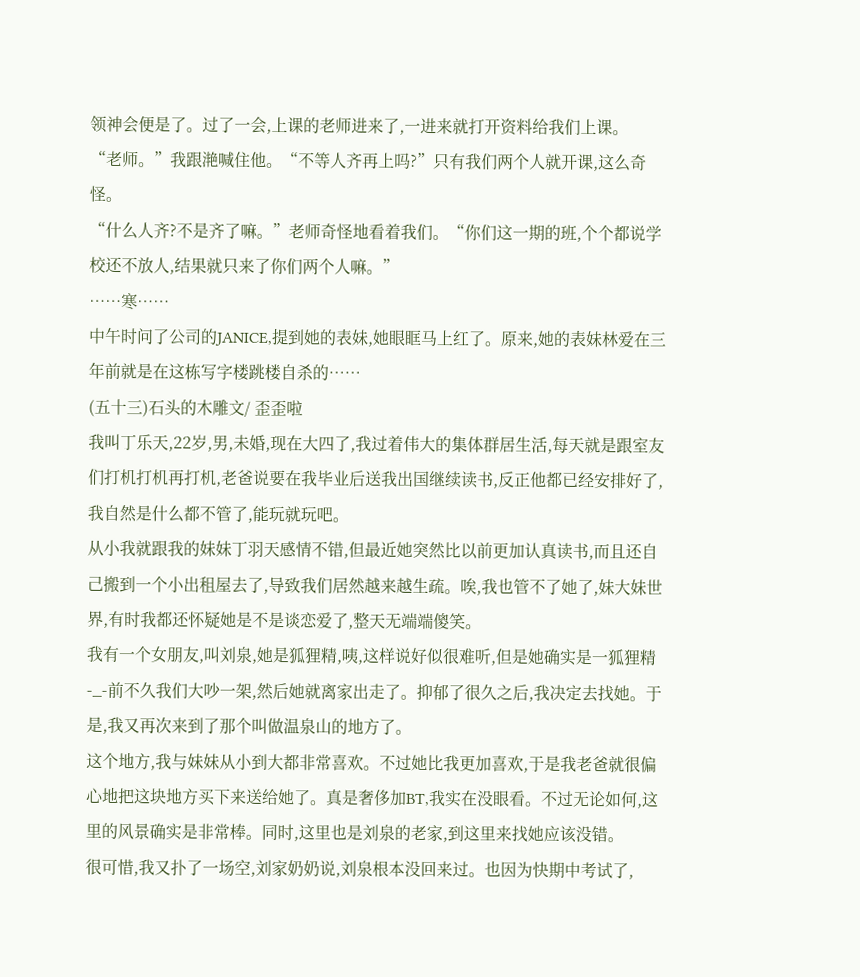领神会便是了。过了一会,上课的老师进来了,一进来就打开资料给我们上课。
“老师。”我跟滟喊住他。“不等人齐再上吗?”只有我们两个人就开课,这么奇怪。
“什么人齐?不是齐了嘛。”老师奇怪地看着我们。“你们这一期的班,个个都说学校还不放人,结果就只来了你们两个人嘛。”
……寒……
中午时问了公司的JANICE,提到她的表妹,她眼眶马上红了。原来,她的表妹林爱在三年前就是在这栋写字楼跳楼自杀的……
(五十三)石头的木雕文/ 歪歪啦
我叫丁乐天,22岁,男,未婚,现在大四了,我过着伟大的集体群居生活,每天就是跟室友们打机打机再打机,老爸说要在我毕业后送我出国继续读书,反正他都已经安排好了,我自然是什么都不管了,能玩就玩吧。
从小我就跟我的妹妹丁羽天感情不错,但最近她突然比以前更加认真读书,而且还自己搬到一个小出租屋去了,导致我们居然越来越生疏。唉,我也管不了她了,妹大妹世界,有时我都还怀疑她是不是谈恋爱了,整天无端端傻笑。
我有一个女朋友,叫刘泉,她是狐狸精,咦,这样说好似很难听,但是她确实是一狐狸精-_-前不久我们大吵一架,然后她就离家出走了。抑郁了很久之后,我决定去找她。于是,我又再次来到了那个叫做温泉山的地方了。
这个地方,我与妹妹从小到大都非常喜欢。不过她比我更加喜欢,于是我老爸就很偏心地把这块地方买下来送给她了。真是奢侈加BT,我实在没眼看。不过无论如何,这里的风景确实是非常棒。同时,这里也是刘泉的老家,到这里来找她应该没错。
很可惜,我又扑了一场空,刘家奶奶说,刘泉根本没回来过。也因为快期中考试了,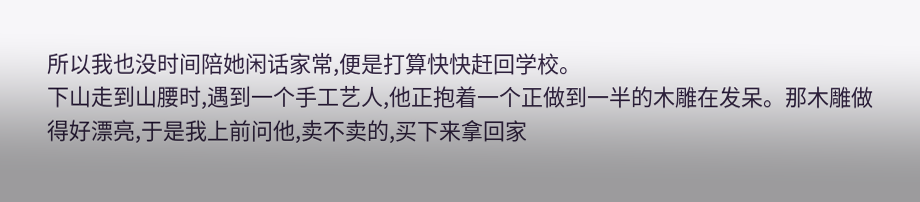所以我也没时间陪她闲话家常,便是打算快快赶回学校。
下山走到山腰时,遇到一个手工艺人,他正抱着一个正做到一半的木雕在发呆。那木雕做得好漂亮,于是我上前问他,卖不卖的,买下来拿回家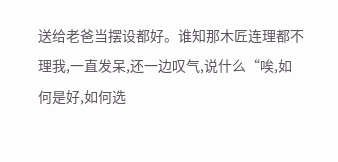送给老爸当摆设都好。谁知那木匠连理都不理我,一直发呆,还一边叹气,说什么“唉,如何是好,如何选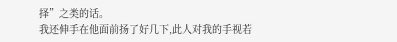择”之类的话。
我还伸手在他面前扬了好几下,此人对我的手视若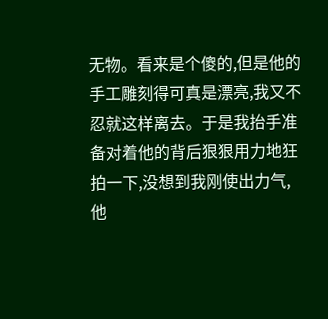无物。看来是个傻的,但是他的手工雕刻得可真是漂亮,我又不忍就这样离去。于是我抬手准备对着他的背后狠狠用力地狂拍一下,没想到我刚使出力气,他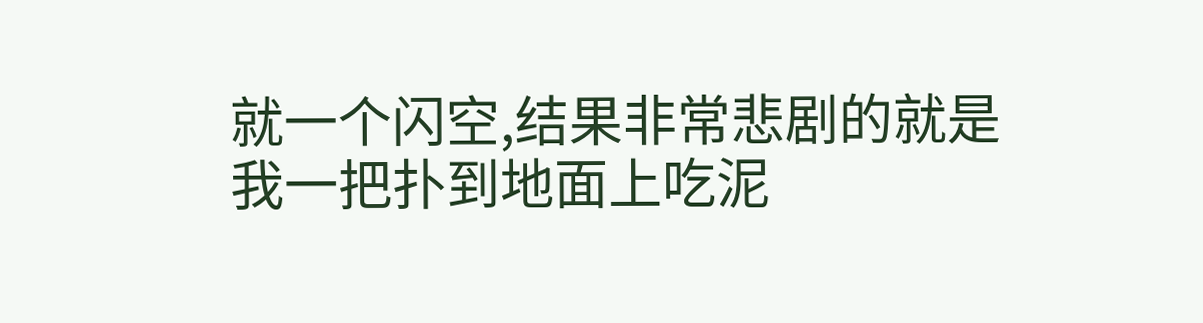就一个闪空,结果非常悲剧的就是我一把扑到地面上吃泥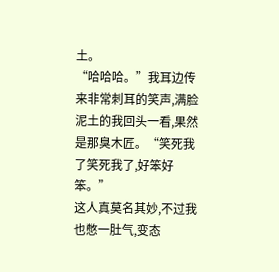土。
“哈哈哈。”我耳边传来非常刺耳的笑声,满脸泥土的我回头一看,果然是那臭木匠。“笑死我了笑死我了,好笨好笨。”
这人真莫名其妙,不过我也憋一肚气,变态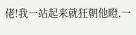佬!我一站起来就狂朝他瞪,一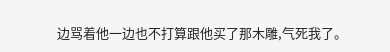边骂着他一边也不打算跟他买了那木雕,气死我了。